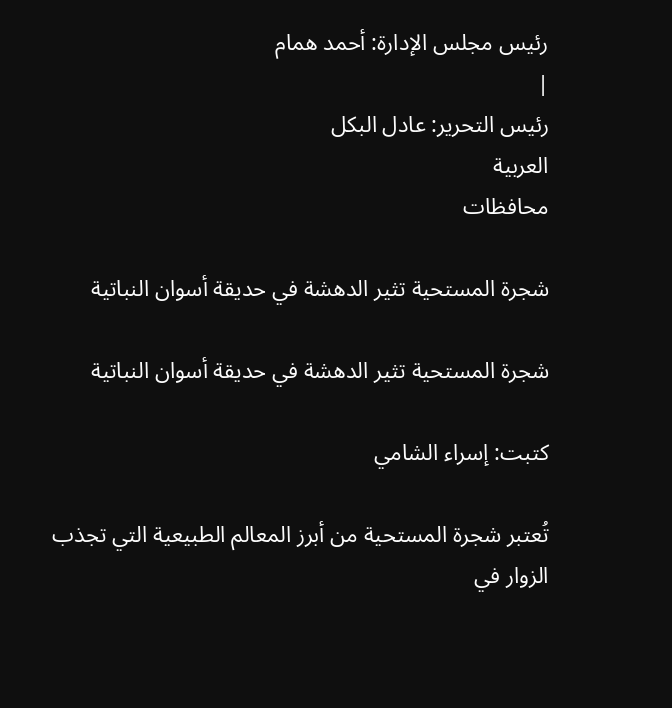رئيس مجلس الإدارة: أحمد همام
|
رئيس التحرير: عادل البكل
العربية
محافظات

شجرة المستحية تثير الدهشة في حديقة أسوان النباتية

شجرة المستحية تثير الدهشة في حديقة أسوان النباتية

كتبت: إسراء الشامي

تُعتبر شجرة المستحية من أبرز المعالم الطبيعية التي تجذب الزوار في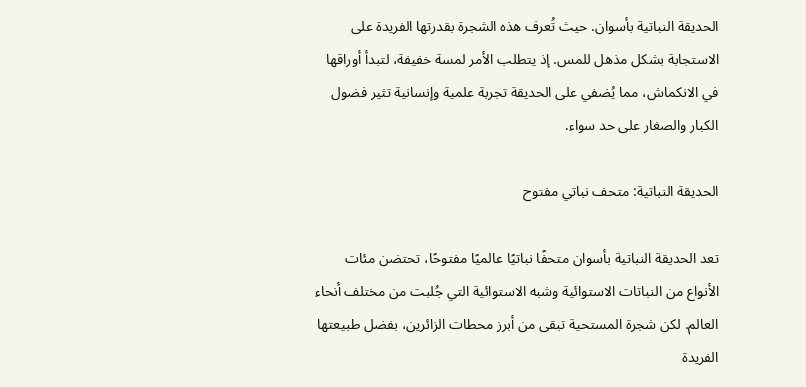الحديقة النباتية بأسوان. حيث تُعرف هذه الشجرة بقدرتها الفريدة على الاستجابة بشكل مذهل للمس. إذ يتطلب الأمر لمسة خفيفة، لتبدأ أوراقها في الانكماش، مما يُضفي على الحديقة تجربة علمية وإنسانية تثير فضول الكبار والصغار على حد سواء.

الحديقة النباتية: متحف نباتي مفتوح

تعد الحديقة النباتية بأسوان متحفًا نباتيًا عالميًا مفتوحًا، تحتضن مئات الأنواع من النباتات الاستوائية وشبه الاستوائية التي جُلبت من مختلف أنحاء العالم. لكن شجرة المستحية تبقى من أبرز محطات الزائرين، بفضل طبيعتها الفريدة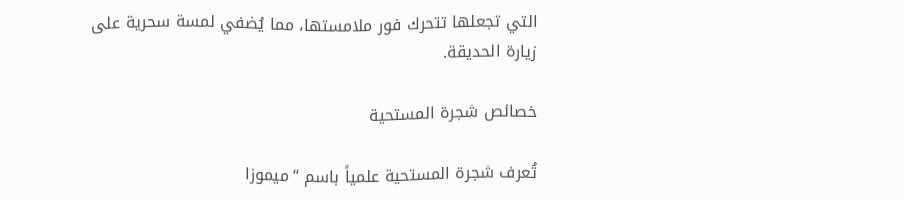التي تجعلها تتحرك فور ملامستها، مما يُضفي لمسة سحرية على زيارة الحديقة.

خصائص شجرة المستحية

تُعرف شجرة المستحية علمياً باسم “ميموزا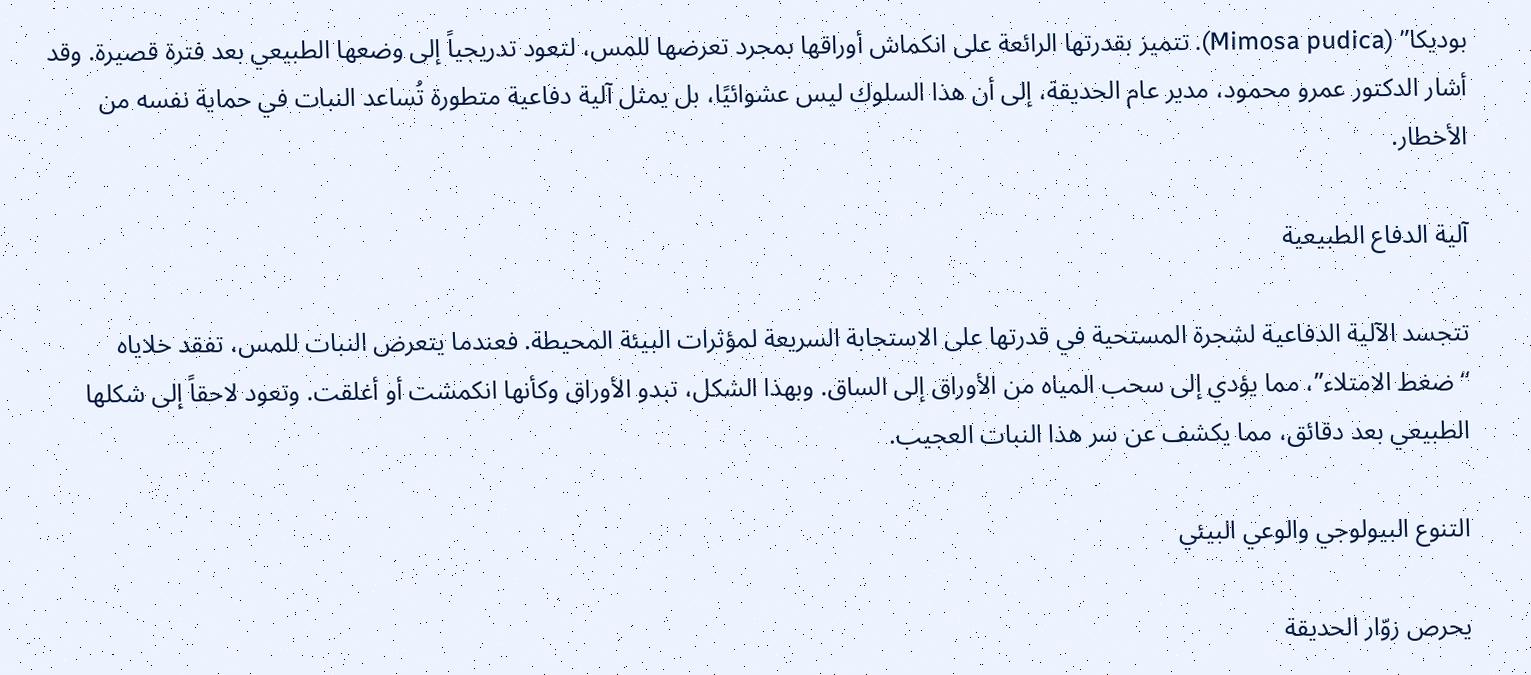بوديكا” (Mimosa pudica). تتميز بقدرتها الرائعة على انكماش أوراقها بمجرد تعرضها للمس، لتعود تدريجياً إلى وضعها الطبيعي بعد فترة قصيرة. وقد أشار الدكتور عمرو محمود، مدير عام الحديقة، إلى أن هذا السلوك ليس عشوائيًا، بل يمثل آلية دفاعية متطورة تُساعد النبات في حماية نفسه من الأخطار.

آلية الدفاع الطبيعية

تتجسد الآلية الدفاعية لشجرة المستحية في قدرتها على الاستجابة السريعة لمؤثرات البيئة المحيطة. فعندما يتعرض النبات للمس، تفقد خلاياه “ضغط الامتلاء”، مما يؤدي إلى سحب المياه من الأوراق إلى الساق. وبهذا الشكل، تبدو الأوراق وكأنها انكمشت أو أغلقت. وتعود لاحقاً إلى شكلها الطبيعي بعد دقائق، مما يكشف عن سر هذا النبات العجيب.

التنوع البيولوجي والوعي البيئي

يحرص زوّار الحديقة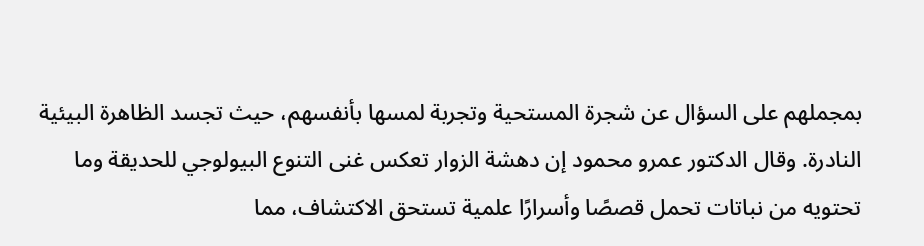بمجملهم على السؤال عن شجرة المستحية وتجربة لمسها بأنفسهم، حيث تجسد الظاهرة البيئية النادرة. وقال الدكتور عمرو محمود إن دهشة الزوار تعكس غنى التنوع البيولوجي للحديقة وما تحتويه من نباتات تحمل قصصًا وأسرارًا علمية تستحق الاكتشاف، مما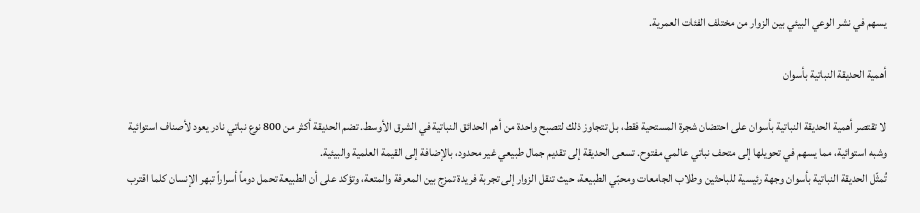يسهم في نشر الوعي البيئي بين الزوار من مختلف الفئات العمرية.

أهمية الحديقة النباتية بأسوان

لا تقتصر أهمية الحديقة النباتية بأسوان على احتضان شجرة المستحية فقط، بل تتجاوز ذلك لتصبح واحدة من أهم الحدائق النباتية في الشرق الأوسط. تضم الحديقة أكثر من 800 نوع نباتي نادر يعود لأصناف استوائية وشبه استوائية، مما يسهم في تحويلها إلى متحف نباتي عالمي مفتوح. تسعى الحديقة إلى تقديم جمال طبيعي غير محدود، بالإضافة إلى القيمة العلمية والبيئية.
تُمثّل الحديقة النباتية بأسوان وجهة رئيسية للباحثين وطلاب الجامعات ومحبّي الطبيعة، حيث تنقل الزوار إلى تجربة فريدة تمزج بين المعرفة والمتعة، وتؤكد على أن الطبيعة تحمل دوماً أسراراً تبهر الإنسان كلما اقترب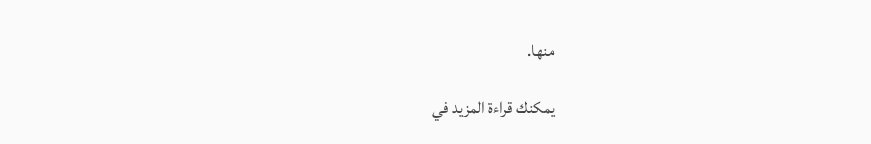منها.

يمكنك قراءة المزيد في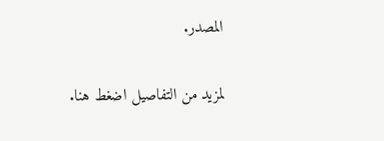المصدر.

لمزيد من التفاصيل اضغط هنا.